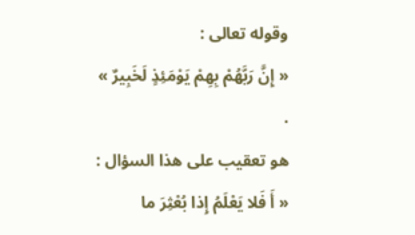وقوله تعالى :
« إِنَّ رَبَّهُمْ بِهِمْ يَوْمَئِذٍ لَخَبِيرٌ »
.
هو تعقيب على هذا السؤال :
« أَ فَلا يَعْلَمُ إِذا بُعْثِرَ ما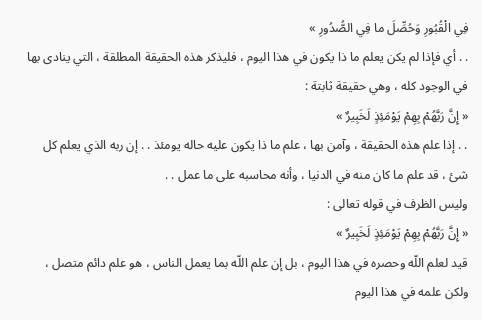فِي الْقُبُورِ وَحُصِّلَ ما فِي الصُّدُورِ »
. . أي فإذا لم يكن يعلم ما ذا يكون في هذا اليوم ، فليذكر هذه الحقيقة المطلقة ، التي ينادى بها في الوجود كله ، وهي حقيقة ثابتة :
« إِنَّ رَبَّهُمْ بِهِمْ يَوْمَئِذٍ لَخَبِيرٌ »
. . إذا علم هذه الحقيقة ، وآمن بها ، علم ما ذا يكون عليه حاله يومئذ . . إن ربه الذي يعلم كل شئ ، قد علم ما كان منه في الدنيا ، وأنه محاسبه على ما عمل . .
وليس الظرف في قوله تعالى :
« إِنَّ رَبَّهُمْ بِهِمْ يَوْمَئِذٍ لَخَبِيرٌ »
قيد لعلم اللّه وحصره في هذا اليوم ، بل إن علم اللّه بما يعمل الناس ، هو علم دائم متصل ، ولكن علمه في هذا اليوم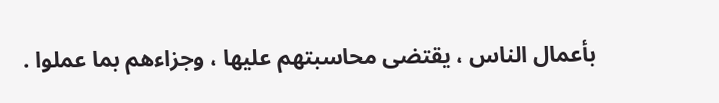بأعمال الناس ، يقتضى محاسبتهم عليها ، وجزاءهم بما عملوا .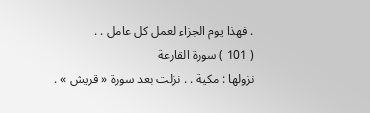. فهذا يوم الجزاء لعمل كل عامل . .
( 101 ) سورة القارعة
نزولها : مكية . . نزلت بعد سورة « قريش » .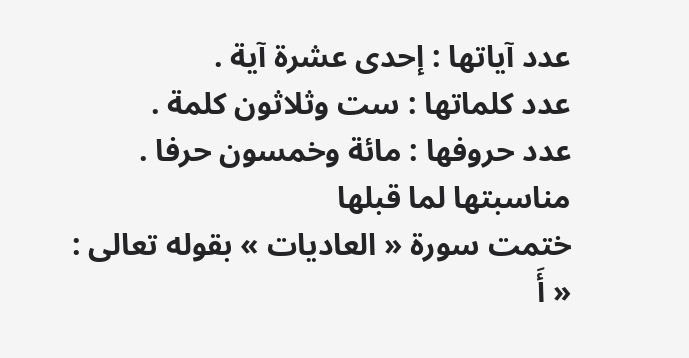عدد آياتها : إحدى عشرة آية .
عدد كلماتها : ست وثلاثون كلمة .
عدد حروفها : مائة وخمسون حرفا .
مناسبتها لما قبلها
ختمت سورة « العاديات » بقوله تعالى :
« أَ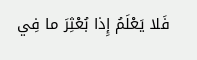فَلا يَعْلَمُ إِذا بُعْثِرَ ما فِي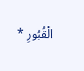الْقُبُورِ *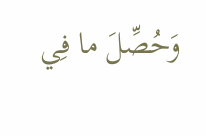وَحُصِّلَ ما فِي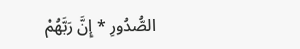الصُّدُورِ * إِنَّ رَبَّهُمْ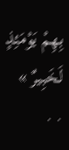بِهِمْ يَوْمَئِذٍ لَخَبِيرٌ »
. .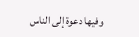وفيها دعوة إلى الناس